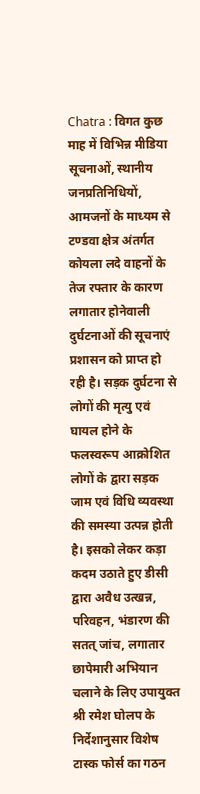Chatra : विगत कुछ माह में विभिन्न मीडिया सूचनाओं, स्थानीय जनप्रतिनिधियों, आमजनों के माध्यम से टण्डवा क्षेत्र अंतर्गत कोयला लदे वाहनों के तेज रफ्तार के कारण लगातार होनेवाली दुर्घटनाओं की सूचनाएं प्रशासन को प्राप्त हो रही है। सड़क दुर्घटना से लोगों की मृत्यु एवं घायल होने के फलस्वरूप आक्रोशित लोगों के द्वारा सड़क जाम एवं विधि व्यवस्था की समस्या उत्पन्न होती है। इसको लेकर कड़ा कदम उठाते हुए डीसी द्वारा अवैध उत्खन्न, परिवहन, भंडारण की सतत् जांच, लगातार छापेमारी अभियान चलाने के लिए उपायुक्त श्री रमेश घोलप के निर्देशानुसार विशेष टास्क फोर्स का गठन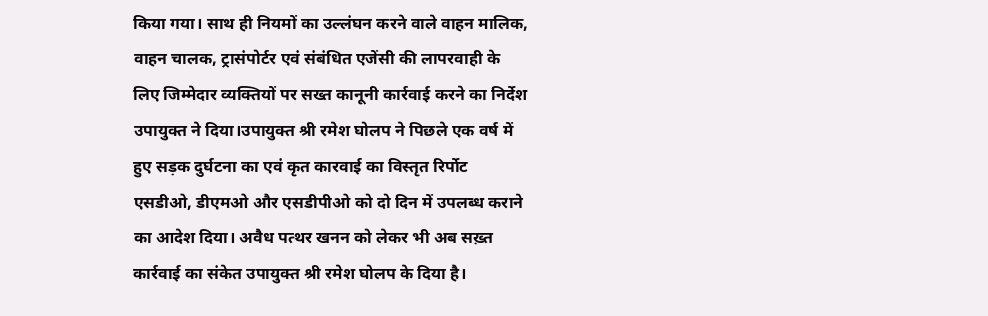किया गया। साथ ही नियमों का उल्लंघन करने वाले वाहन मालिक, वाहन चालक, ट्रासंपोर्टर एवं संबंधित एजेंसी की लापरवाही के लिए जिम्मेदार व्यक्तियों पर सख्त कानूनी कार्रवाई करने का निर्देश उपायुक्त ने दिया।उपायुक्त श्री रमेश घोलप ने पिछले एक वर्ष में हुए सड़क दुर्घटना का एवं कृत कारवाई का विस्तृत रिर्पोट एसडीओ, डीएमओ और एसडीपीओ को दो दिन में उपलब्ध कराने का आदेश दिया। अवैध पत्थर खनन को लेकर भी अब सख़्त कार्रवाई का संकेत उपायुक्त श्री रमेश घोलप के दिया है।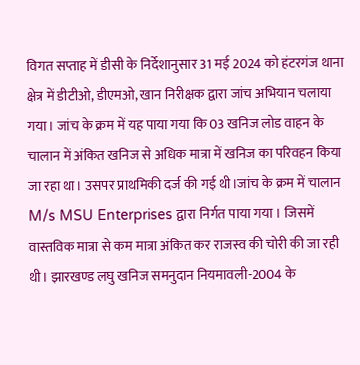विगत सप्ताह में डीसी के निर्देशानुसार 31 मई 2024 को हंटरगंज थाना क्षेत्र में डीटीओ, डीएमओ, खान निरीक्षक द्वारा जांच अभियान चलाया गया। जांच के क्रम में यह पाया गया कि 03 खनिज लोड वाहन के चालान में अंकित खनिज से अधिक मात्रा में खनिज का परिवहन किया जा रहा था। उसपर प्राथमिकी दर्ज की गई थी।जांच के क्रम में चालान M/s MSU Enterprises द्वारा निर्गत पाया गया । जिसमें वास्तविक मात्रा से कम मात्रा अंकित कर राजस्व की चोरी की जा रही थी। झारखण्ड लघु खनिज समनुदान नियमावली-2004 के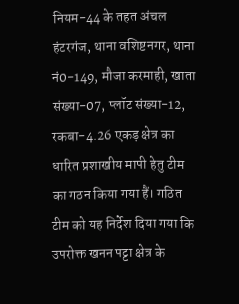नियम-44 के तहत अंचल हंटरगंज, थाना वशिष्टनगर, थाना नं0-149, मौजा करमाही, खाता संख्या-07, प्लॉट संख्या-12, रकबा-4.26 एकड़ क्षेत्र का धारित प्रशाखीय मापी हेतु टीम का गठन किया गया हैं। गठित टीम को यह निर्देश दिया गया कि उपरोक्त खनन पट्टा क्षेत्र के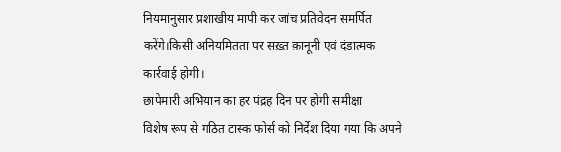नियमानुसार प्रशाखीय मापी कर जांच प्रतिवेदन समर्पित करेंगे।किसी अनियमितता पर सख़्त क़ानूनी एवं दंडात्मक कार्रवाई होगी।
छापेमारी अभियान का हर पंद्रह दिन पर होगी समीक्षा
विशेष रूप से गठित टास्क फोर्स को निर्देश दिया गया कि अपने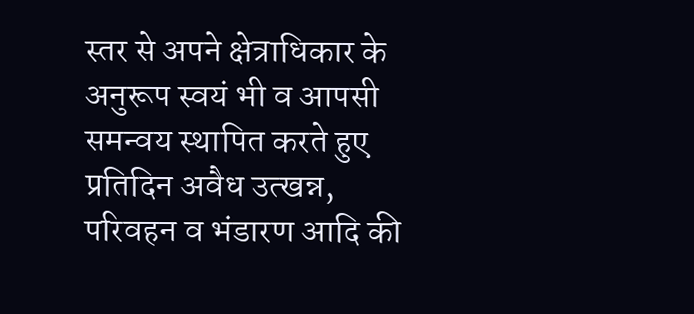स्तर से अपने क्षेत्राधिकार के अनुरूप स्वयं भी व आपसी समन्वय स्थापित करते हुए प्रतिदिन अवैध उत्खन्न, परिवहन व भंडारण आदि की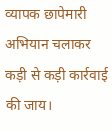व्यापक छापेमारी अभियान चलाकर कड़ी से कड़ी कार्रवाई की जाय।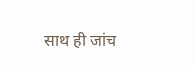साथ ही जांच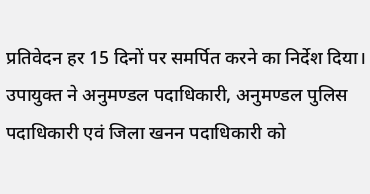प्रतिवेदन हर 15 दिनों पर समर्पित करने का निर्देश दिया। उपायुक्त ने अनुमण्डल पदाधिकारी, अनुमण्डल पुलिस पदाधिकारी एवं जिला खनन पदाधिकारी को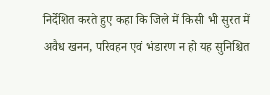निर्देशित करते हुए कहा कि जिले में किसी भी सुरत में अवैध खनन, परिवहन एवं भंडारण न हो यह सुनिश्चित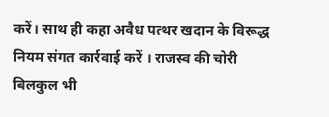करें। साथ ही कहा अवैध पत्थर खदान के विरूद्ध नियम संगत कार्रवाई करें । राजस्व की चोरी बिलकुल भी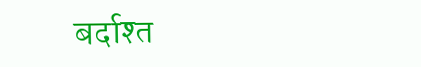बर्दाश्त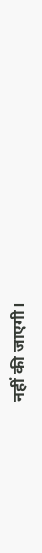नहीं की जाएगी।